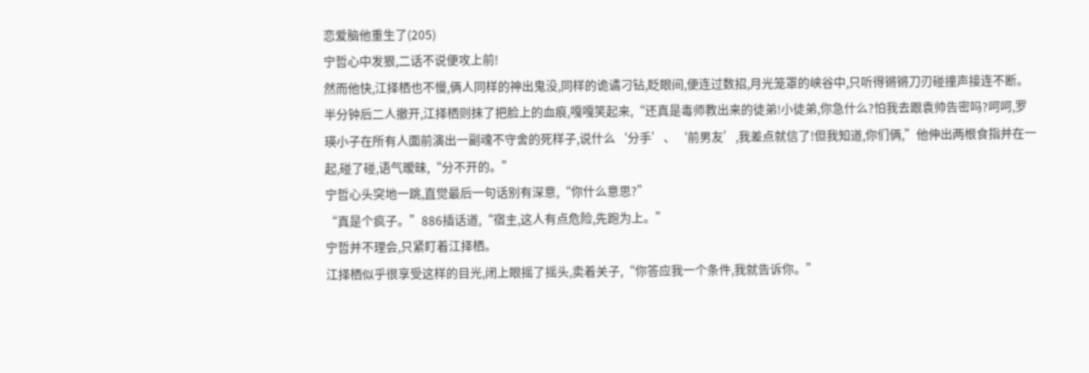恋爱脑他重生了(205)
宁哲心中发狠,二话不说便攻上前!
然而他快,江择栖也不慢,俩人同样的神出鬼没,同样的诡谲刁钻,眨眼间,便连过数招,月光笼罩的峡谷中,只听得锵锵刀刃碰撞声接连不断。
半分钟后二人撤开,江择栖则抹了把脸上的血痕,嘎嘎笑起来,“还真是毒师教出来的徒弟!小徒弟,你急什么?怕我去跟袁帅告密吗?呵呵,罗瑛小子在所有人面前演出一副魂不守舍的死样子,说什么‘分手’、‘前男友’,我差点就信了!但我知道,你们俩,”他伸出两根食指并在一起,碰了碰,语气暧昧,“分不开的。”
宁哲心头突地一跳,直觉最后一句话别有深意,“你什么意思?”
“真是个疯子。”886插话道,“宿主,这人有点危险,先跑为上。”
宁哲并不理会,只紧盯着江择栖。
江择栖似乎很享受这样的目光,闭上眼摇了摇头,卖着关子,“你答应我一个条件,我就告诉你。”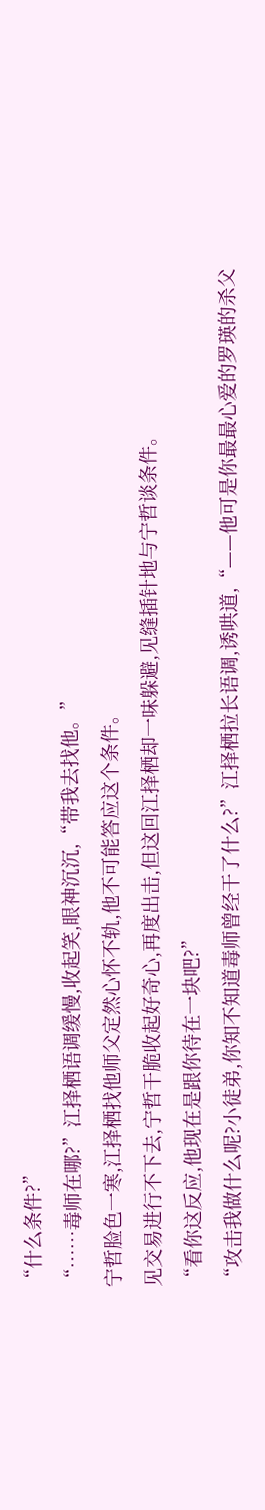“什么条件?”
“……毒师在哪?”江择栖语调缓慢,收起笑,眼神沉沉,“带我去找他。”
宁哲脸色一寒,江择栖找他师父定然心怀不轨,他不可能答应这个条件。
见交易进行不下去,宁哲干脆收起好奇心,再度出击,但这回江择栖却一味躲避,见缝插针地与宁哲谈条件。
“看你这反应,他现在是跟你待在一块吧?”
“攻击我做什么呢?小徒弟,你知不知道毒师曾经干了什么?”江择栖拉长语调,诱哄道,“——他可是你最最心爱的罗瑛的杀父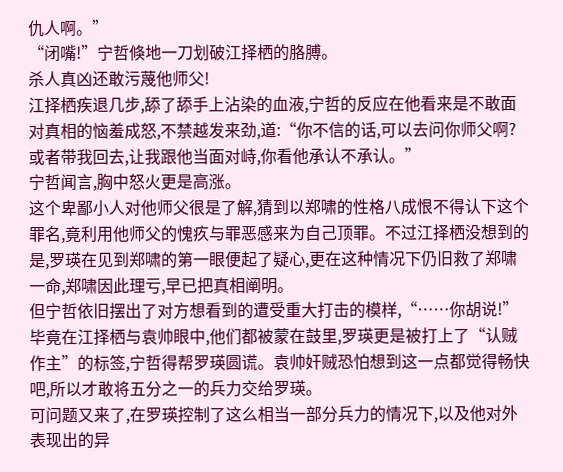仇人啊。”
“闭嘴!”宁哲倏地一刀划破江择栖的胳膊。
杀人真凶还敢污蔑他师父!
江择栖疾退几步,舔了舔手上沾染的血液,宁哲的反应在他看来是不敢面对真相的恼羞成怒,不禁越发来劲,道:“你不信的话,可以去问你师父啊?或者带我回去,让我跟他当面对峙,你看他承认不承认。”
宁哲闻言,胸中怒火更是高涨。
这个卑鄙小人对他师父很是了解,猜到以郑啸的性格八成恨不得认下这个罪名,竟利用他师父的愧疚与罪恶感来为自己顶罪。不过江择栖没想到的是,罗瑛在见到郑啸的第一眼便起了疑心,更在这种情况下仍旧救了郑啸一命,郑啸因此理亏,早已把真相阐明。
但宁哲依旧摆出了对方想看到的遭受重大打击的模样,“……你胡说!”
毕竟在江择栖与袁帅眼中,他们都被蒙在鼓里,罗瑛更是被打上了“认贼作主”的标签,宁哲得帮罗瑛圆谎。袁帅奸贼恐怕想到这一点都觉得畅快吧,所以才敢将五分之一的兵力交给罗瑛。
可问题又来了,在罗瑛控制了这么相当一部分兵力的情况下,以及他对外表现出的异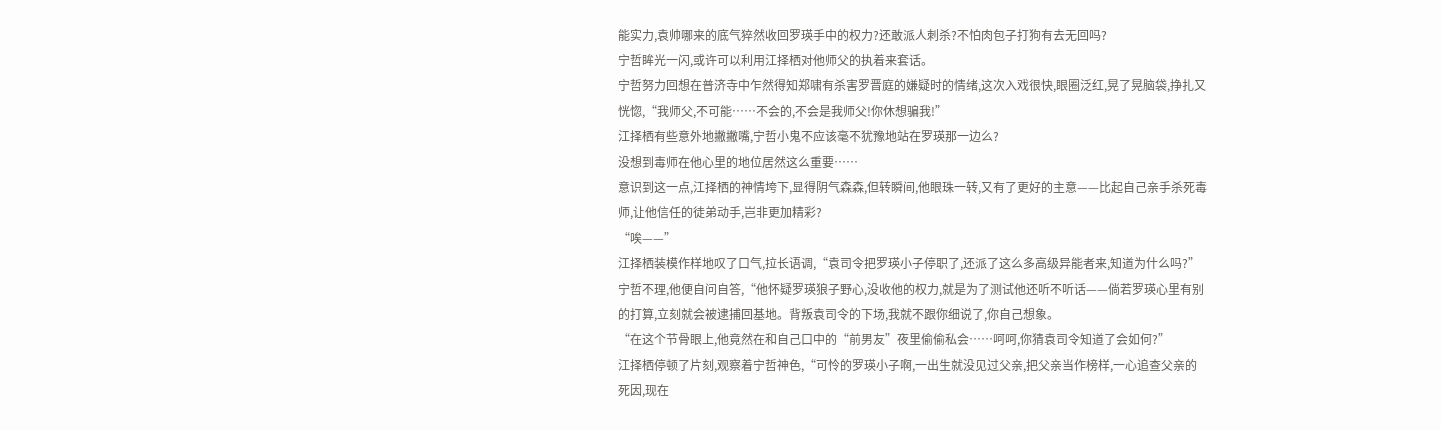能实力,袁帅哪来的底气猝然收回罗瑛手中的权力?还敢派人刺杀?不怕肉包子打狗有去无回吗?
宁哲眸光一闪,或许可以利用江择栖对他师父的执着来套话。
宁哲努力回想在普济寺中乍然得知郑啸有杀害罗晋庭的嫌疑时的情绪,这次入戏很快,眼圈泛红,晃了晃脑袋,挣扎又恍惚,“我师父,不可能……不会的,不会是我师父!你休想骗我!”
江择栖有些意外地撇撇嘴,宁哲小鬼不应该毫不犹豫地站在罗瑛那一边么?
没想到毒师在他心里的地位居然这么重要……
意识到这一点,江择栖的神情垮下,显得阴气森森,但转瞬间,他眼珠一转,又有了更好的主意——比起自己亲手杀死毒师,让他信任的徒弟动手,岂非更加精彩?
“唉——”
江择栖装模作样地叹了口气,拉长语调,“袁司令把罗瑛小子停职了,还派了这么多高级异能者来,知道为什么吗?”
宁哲不理,他便自问自答,“他怀疑罗瑛狼子野心,没收他的权力,就是为了测试他还听不听话——倘若罗瑛心里有别的打算,立刻就会被逮捕回基地。背叛袁司令的下场,我就不跟你细说了,你自己想象。
“在这个节骨眼上,他竟然在和自己口中的“前男友”夜里偷偷私会……呵呵,你猜袁司令知道了会如何?”
江择栖停顿了片刻,观察着宁哲神色,“可怜的罗瑛小子啊,一出生就没见过父亲,把父亲当作榜样,一心追查父亲的死因,现在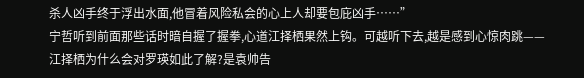杀人凶手终于浮出水面,他冒着风险私会的心上人却要包庇凶手……”
宁哲听到前面那些话时暗自握了握拳,心道江择栖果然上钩。可越听下去,越是感到心惊肉跳——
江择栖为什么会对罗瑛如此了解?是袁帅告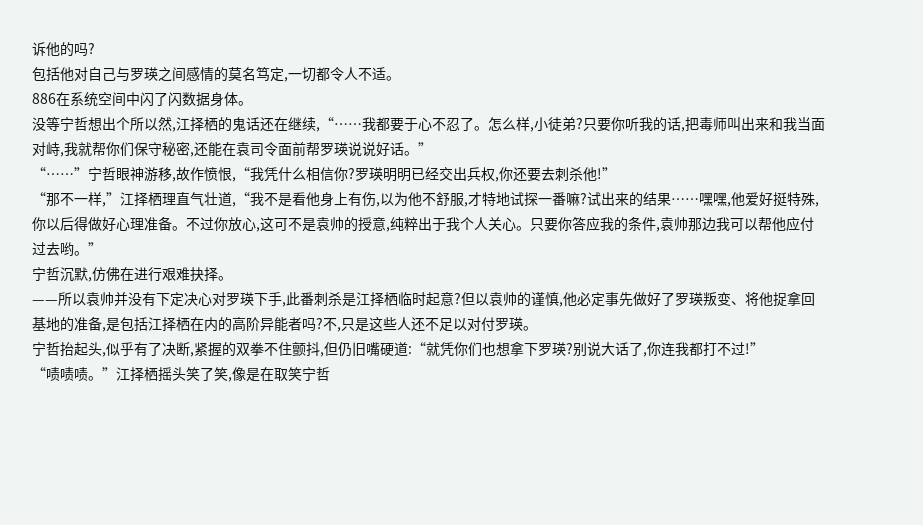诉他的吗?
包括他对自己与罗瑛之间感情的莫名笃定,一切都令人不适。
886在系统空间中闪了闪数据身体。
没等宁哲想出个所以然,江择栖的鬼话还在继续,“……我都要于心不忍了。怎么样,小徒弟?只要你听我的话,把毒师叫出来和我当面对峙,我就帮你们保守秘密,还能在袁司令面前帮罗瑛说说好话。”
“……”宁哲眼神游移,故作愤恨,“我凭什么相信你?罗瑛明明已经交出兵权,你还要去刺杀他!”
“那不一样,”江择栖理直气壮道,“我不是看他身上有伤,以为他不舒服,才特地试探一番嘛?试出来的结果……嘿嘿,他爱好挺特殊,你以后得做好心理准备。不过你放心,这可不是袁帅的授意,纯粹出于我个人关心。只要你答应我的条件,袁帅那边我可以帮他应付过去哟。”
宁哲沉默,仿佛在进行艰难抉择。
——所以袁帅并没有下定决心对罗瑛下手,此番刺杀是江择栖临时起意?但以袁帅的谨慎,他必定事先做好了罗瑛叛变、将他捉拿回基地的准备,是包括江择栖在内的高阶异能者吗?不,只是这些人还不足以对付罗瑛。
宁哲抬起头,似乎有了决断,紧握的双拳不住颤抖,但仍旧嘴硬道:“就凭你们也想拿下罗瑛?别说大话了,你连我都打不过!”
“啧啧啧。”江择栖摇头笑了笑,像是在取笑宁哲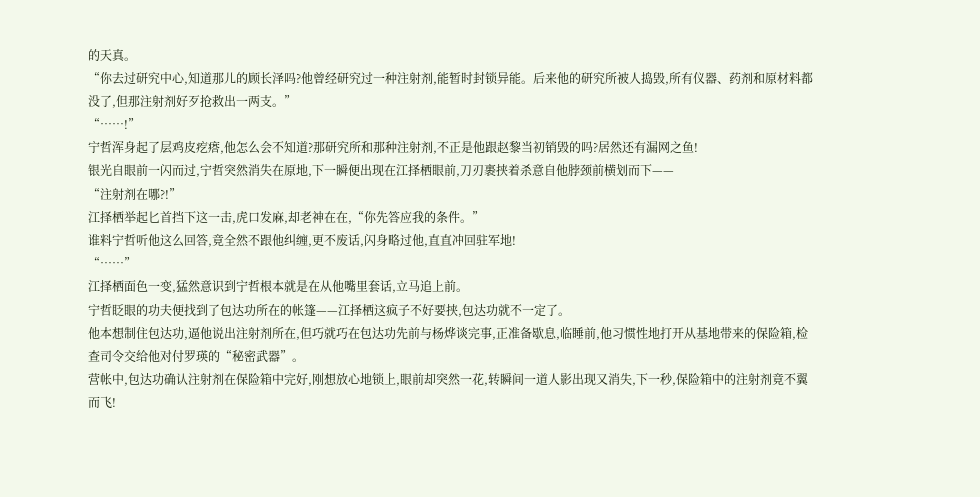的天真。
“你去过研究中心,知道那儿的顾长泽吗?他曾经研究过一种注射剂,能暂时封锁异能。后来他的研究所被人捣毁,所有仪器、药剂和原材料都没了,但那注射剂好歹抢救出一两支。”
“……!”
宁哲浑身起了层鸡皮疙瘩,他怎么会不知道?那研究所和那种注射剂,不正是他跟赵黎当初销毁的吗?居然还有漏网之鱼!
银光自眼前一闪而过,宁哲突然消失在原地,下一瞬便出现在江择栖眼前,刀刃裹挟着杀意自他脖颈前横划而下——
“注射剂在哪?!”
江择栖举起匕首挡下这一击,虎口发麻,却老神在在,“你先答应我的条件。”
谁料宁哲听他这么回答,竟全然不跟他纠缠,更不废话,闪身略过他,直直冲回驻军地!
“……”
江择栖面色一变,猛然意识到宁哲根本就是在从他嘴里套话,立马追上前。
宁哲眨眼的功夫便找到了包达功所在的帐篷——江择栖这疯子不好要挟,包达功就不一定了。
他本想制住包达功,逼他说出注射剂所在,但巧就巧在包达功先前与杨烨谈完事,正准备歇息,临睡前,他习惯性地打开从基地带来的保险箱,检查司令交给他对付罗瑛的“秘密武器”。
营帐中,包达功确认注射剂在保险箱中完好,刚想放心地锁上,眼前却突然一花,转瞬间一道人影出现又消失,下一秒,保险箱中的注射剂竟不翼而飞!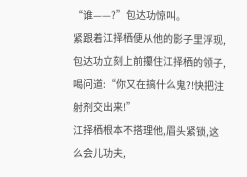“谁——?”包达功惊叫。
紧跟着江择栖便从他的影子里浮现,包达功立刻上前攥住江择栖的领子,喝问道:“你又在搞什么鬼?!快把注射剂交出来!”
江择栖根本不搭理他,眉头紧锁,这么会儿功夫,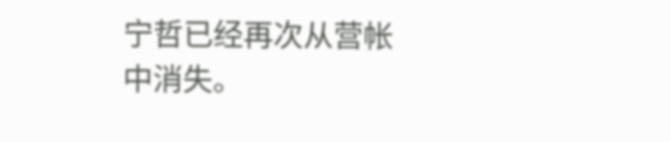宁哲已经再次从营帐中消失。